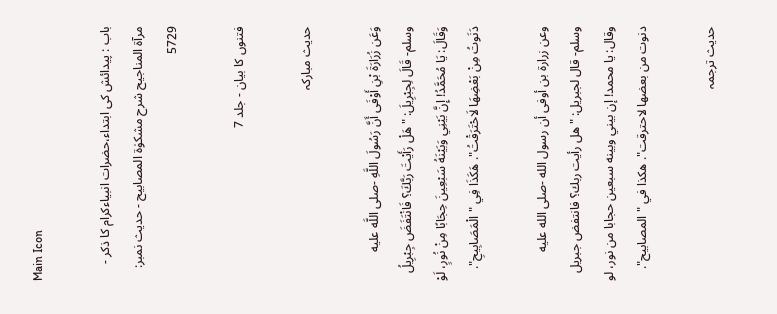Main Icon

باب : پیدائش کی ابتداء،حضرات انبیاءکرام کا ذکر - مرآۃ المناجیح شرح مشکوٰۃ المصابیح - حدیث نمبر: 5729

فتنوں کا بیان - جلد 7

حدیث مبارکہ

وَعَن زُرَارَةَ بْنِ أَوْفَى أَنَّ رَسُولَ اللَّهِ -صلى اللَّه عليه وسلم- قَالَ لِجِبْرِيلَ: "هَلْ رَأَيْتَ رَبَّكَ؟ فَانْتَفَضَ جِبْرِيلُ وَقَالَ: يَا مُحَمَّدُ! إِنَّ بَيْنِي وَبَيْنَهُ سَبْعِينَ حِجَابًا مِنْ نُورٍ، لَوْ دَنَوتُ مِنْ بَعْضِهَا لَاحْتَرَقْتُ". هَكَذَا فِي "الْمَصَابِيحِ".

وعن زرارة بن أوفى أن رسول الله -صلى الله عليه وسلم- قال لجبريل: "هل رأيت ربك؟ فانتفض جبريل وقال: يا محمد! إن بيني وبينه سبعين حجابا من نور، لو دنوت من بعضها لاحترقت". هكذا في "المصابيح".

حدیث ترجمہ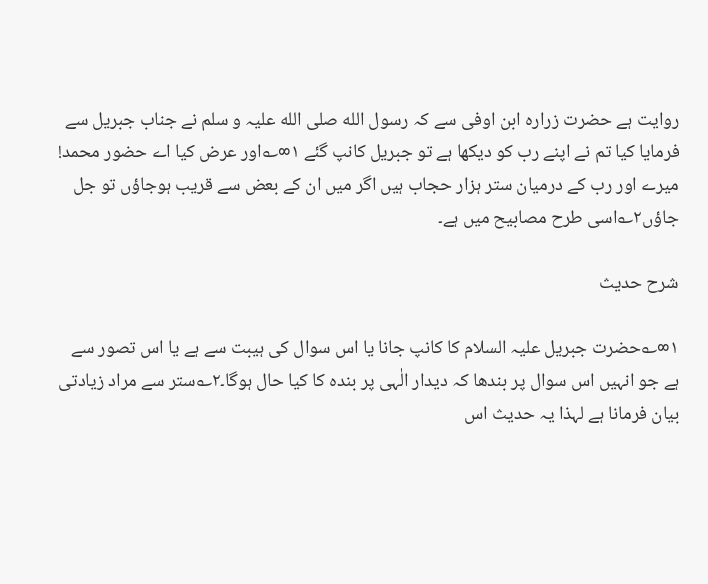روایت ہے حضرت زرارہ ابن اوفی سے کہ رسول الله صلی الله علیہ و سلم نے جناب جبریل سے فرمایا کیا تم نے اپنے رب کو دیکھا ہے تو جبریل کانپ گئے ۱∞؎اور عرض کیا اے حضور محمد! میرے اور رب کے درمیان ستر ہزار حجاب ہیں اگر میں ان کے بعض سے قریب ہوجاؤں تو جل جاؤں۲؎اسی طرح مصابیح میں ہے۔

شرح حدیث

۱∞؎حضرت جبریل علیہ السلام کا کانپ جانا یا اس سوال کی ہیبت سے ہے یا اس تصور سے ہے جو انہیں اس سوال پر بندھا کہ دیدار الٰہی پر بندہ کا کیا حال ہوگا۔۲؎ستر سے مراد زیادتی بیان فرمانا ہے لہذا یہ حدیث اس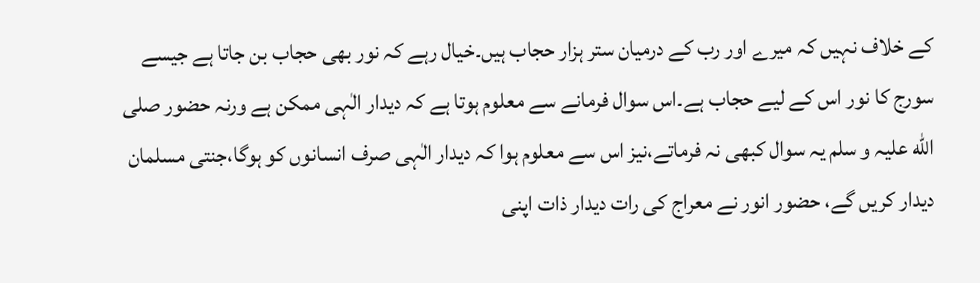کے خلاف نہیں کہ میرے اور رب کے درمیان ستر ہزار حجاب ہیں۔خیال رہے کہ نور بھی حجاب بن جاتا ہے جیسے سورج کا نور اس کے لیے حجاب ہے۔اس سوال فرمانے سے معلوم ہوتا ہے کہ دیدار الٰہی ممکن ہے ورنہ حضور صلی الله علیہ و سلم یہ سوال کبھی نہ فرماتے،نیز اس سے معلوم ہوا کہ دیدار الٰہی صرف انسانوں کو ہوگا،جنتی مسلمان دیدار کریں گے، حضور انور نے معراج کی رات دیدار ذات اپنی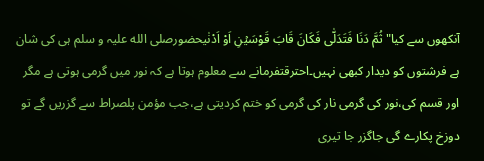آنکھوں سے کیا"ثُمَّ دَنَا فَتَدَلّٰی فَکَانَ قَابَ قَوْسَیۡنِ اَوْ اَدْنٰیحضورصلی الله علیہ و سلم ہی کی شان ہے فرشتوں کو دیدار کبھی نہیں۔احترقتفرمانے سے معلوم ہوتا ہے کہ نور میں گرمی ہوتی ہے مگر اور قسم کی،نور کی گرمی نار کی گرمی کو ختم کردیتی ہے،جب مؤمن پلصراط سے گزریں گے تو دوزخ پکارے گی جاگزر جا تیری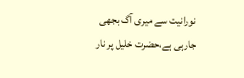نورانیت سے میری آگ بجھی جارہی ہے،حضرت خلیل پر نار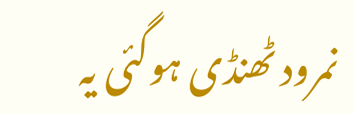نمرود ٹھنڈی ہوگئی یہ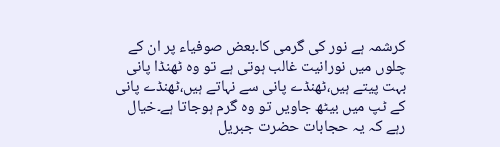کرشمہ ہے نور کی گرمی کا۔بعض صوفیاء پر ان کے چلوں میں نورانیت غالب ہوتی ہے تو وہ ٹھنڈا پانی بہت پیتے ہیں،ٹھنڈے پانی سے نہاتے ہیں،ٹھنڈے پانی کے ٹپ میں بیٹھ جاویں تو وہ گرم ہوجاتا ہے۔خیال رہے کہ یہ حجابات حضرت جبریل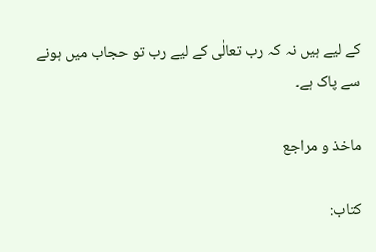کے لیے ہیں نہ کہ رب تعالٰی کے لیے رب تو حجاب میں ہونے سے پاک ہے۔

ماخذ و مراجع

کتاب: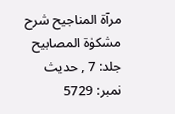مرآۃ المناجیح شرح مشکوٰۃ المصابیح جلد: 7 , حدیث نمبر: 5729